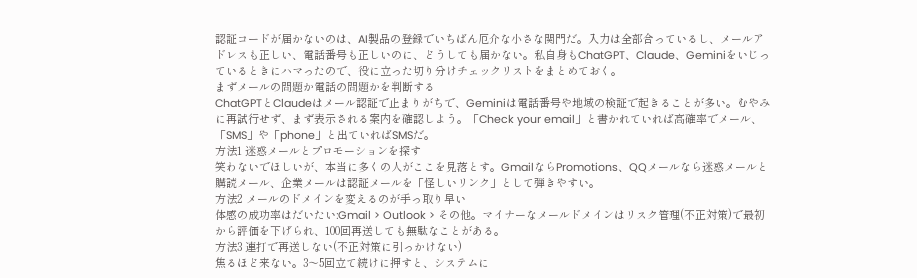認証コードが届かないのは、AI製品の登録でいちばん厄介な小さな関門だ。入力は全部合っているし、メールアドレスも正しい、電話番号も正しいのに、どうしても届かない。私自身もChatGPT、Claude、Geminiをいじっているときにハマったので、役に立った切り分けチェックリストをまとめておく。
まずメールの問題か電話の問題かを判断する
ChatGPTとClaudeはメール認証で止まりがちで、Geminiは電話番号や地域の検証で起きることが多い。むやみに再試行せず、まず表示される案内を確認しよう。「Check your email」と書かれていれば高確率でメール、「SMS」や「phone」と出ていればSMSだ。
方法1 迷惑メールとプロモーションを探す
笑わないでほしいが、本当に多くの人がここを見落とす。GmailならPromotions、QQメールなら迷惑メールと購読メール、企業メールは認証メールを「怪しいリンク」として弾きやすい。
方法2 メールのドメインを変えるのが手っ取り早い
体感の成功率はだいたい:Gmail > Outlook > その他。マイナーなメールドメインはリスク管理(不正対策)で最初から評価を下げられ、100回再送しても無駄なことがある。
方法3 連打で再送しない(不正対策に引っかけない)
焦るほど来ない。3〜5回立て続けに押すと、システムに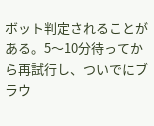ボット判定されることがある。5〜10分待ってから再試行し、ついでにブラウ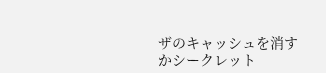ザのキャッシュを消すかシークレット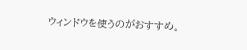ウィンドウを使うのがおすすめ。